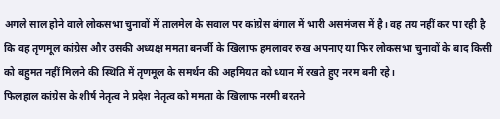अगले साल होने वाले लोकसभा चुनावों में तालमेल के सवाल पर कांग्रेस बंगाल में भारी असमंजस में है। वह तय नहीं कर पा रही है कि वह तृणमूल कांग्रेस और उसकी अध्यक्ष ममता बनर्जी के खिलाफ हमलावर रुख अपनाए या फिर लोकसभा चुनावों के बाद किसी को बहुमत नहीं मिलने की स्थिति में तृणमूल के समर्थन की अहमियत को ध्यान में रखते हुए नरम बनी रहे।
फिलहाल कांग्रेस के शीर्ष नेतृत्व ने प्रदेश नेतृत्व को ममता के खिलाफ नरमी बरतने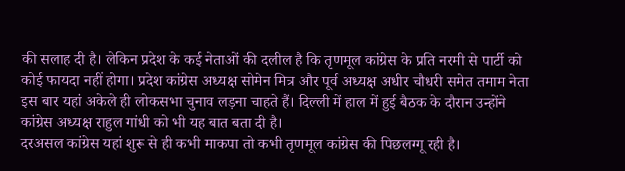की सलाह दी है। लेकिन प्रदेश के कई नेताओं की दलील है कि तृणमूल कांग्रेस के प्रति नरमी से पार्टी को कोई फायदा नहीं होगा। प्रदेश कांग्रेस अध्यक्ष सोमेन मित्र और पूर्व अध्यक्ष अधीर चौधरी समेत तमाम नेता इस बार यहां अकेले ही लोकसभा चुनाव लड़ना चाहते हैं। दिल्ली में हाल में हुई बैठक के दौरान उन्होंने कांग्रेस अध्यक्ष राहुल गांधी को भी यह बात बता दी है।
दरअसल कांग्रेस यहां शुरू से ही कभी माकपा तो कभी तृणमूल कांग्रेस की पिछलग्गू रही है।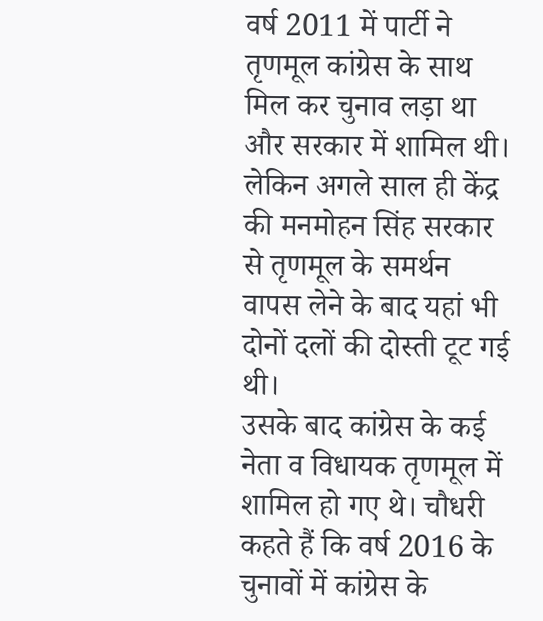वर्ष 2011 में पार्टी ने तृणमूल कांग्रेस के साथ मिल कर चुनाव लड़ा था और सरकार में शामिल थी। लेकिन अगले साल ही केंद्र की मनमोहन सिंह सरकार से तृणमूल के समर्थन वापस लेने के बाद यहां भी दोनों दलों की दोस्ती टूट गई थी।
उसके बाद कांग्रेस के कई नेता व विधायक तृणमूल में शामिल हो गए थे। चौधरी कहते हैं कि वर्ष 2016 के चुनावों में कांग्रेस के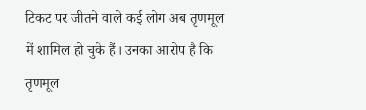टिकट पर जीतने वाले कई लोग अब तृणमूल में शामिल हो चुके हैं। उनका आरोप है कि तृणमूल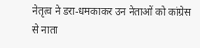नेतृत्व ने डरा-धमकाकर उन नेताओं को कांग्रेस से नाता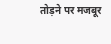तोड़ने पर मजबूर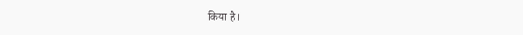किया है।